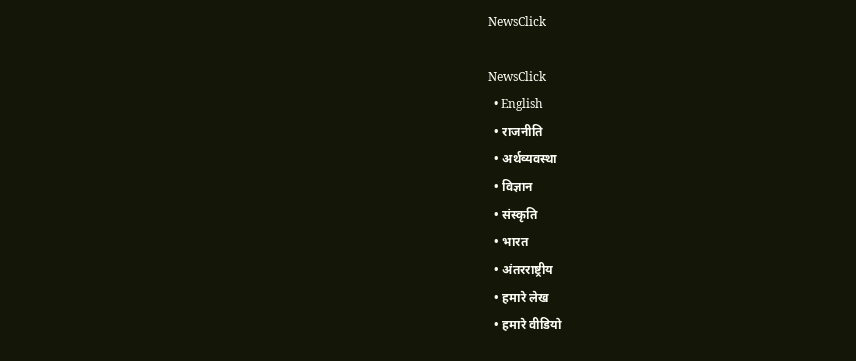NewsClick

NewsClick
  • English
  • राजनीति
  • अर्थव्यवस्था
  • विज्ञान
  • संस्कृति
  • भारत
  • अंतरराष्ट्रीय
  • हमारे लेख
  • हमारे वीडियो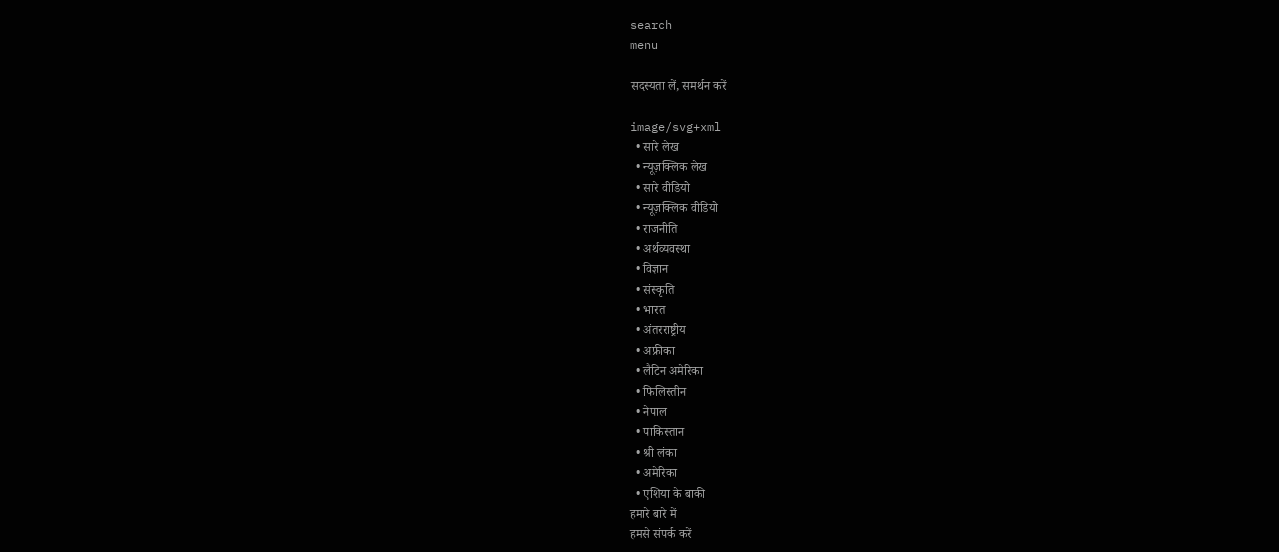search
menu

सदस्यता लें, समर्थन करें

image/svg+xml
  • सारे लेख
  • न्यूज़क्लिक लेख
  • सारे वीडियो
  • न्यूज़क्लिक वीडियो
  • राजनीति
  • अर्थव्यवस्था
  • विज्ञान
  • संस्कृति
  • भारत
  • अंतरराष्ट्रीय
  • अफ्रीका
  • लैटिन अमेरिका
  • फिलिस्तीन
  • नेपाल
  • पाकिस्तान
  • श्री लंका
  • अमेरिका
  • एशिया के बाकी
हमारे बारे में
हमसे संपर्क करें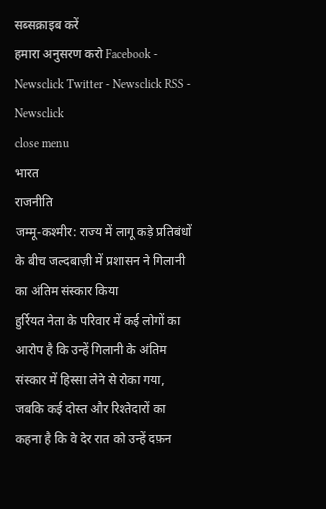सब्सक्राइब करें
हमारा अनुसरण करो Facebook - Newsclick Twitter - Newsclick RSS - Newsclick
close menu
भारत
राजनीति
जम्मू-कश्मीर: राज्य में लागू कड़े प्रतिबंधों के बीच जल्दबाज़ी में प्रशासन ने गिलानी का अंतिम संस्कार किया
हुर्रियत नेता के परिवार में कई लोगों का आरोप है कि उन्हें गिलानी के अंतिम संस्कार में हिस्सा लेने से रोका गया, जबकि कई दोस्त और रिश्तेदारों का कहना है कि वे देर रात को उन्हें दफ़न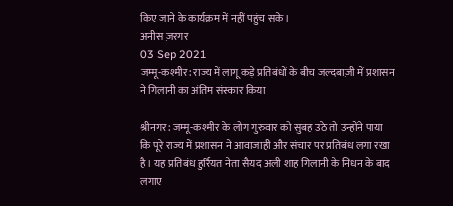किए जाने के कार्यक्रम में नहीं पहुंच सके।
अनीस ज़रगर
03 Sep 2021
जम्मू-कश्मीर: राज्य में लागू कड़े प्रतिबंधों के बीच जल्दबाज़ी में प्रशासन ने गिलानी का अंतिम संस्कार किया

श्रीनगर: जम्मू-कश्मीर के लोग गुरुवार को सुबह उठे तो उन्होंने पाया कि पूरे राज्य में प्रशासन ने आवाजाही और संचार पर प्रतिबंध लगा रखा है। यह प्रतिबंध हुर्रियत नेता सैयद अली शाह गिलानी के निधन के बाद लगाए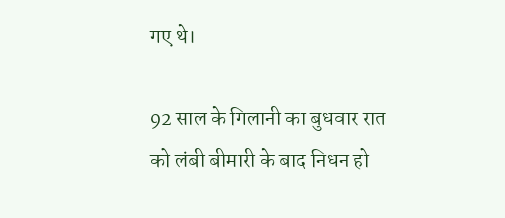गए थे।

92 साल के गिलानी का बुधवार रात को लंबी बीमारी के बाद निधन हो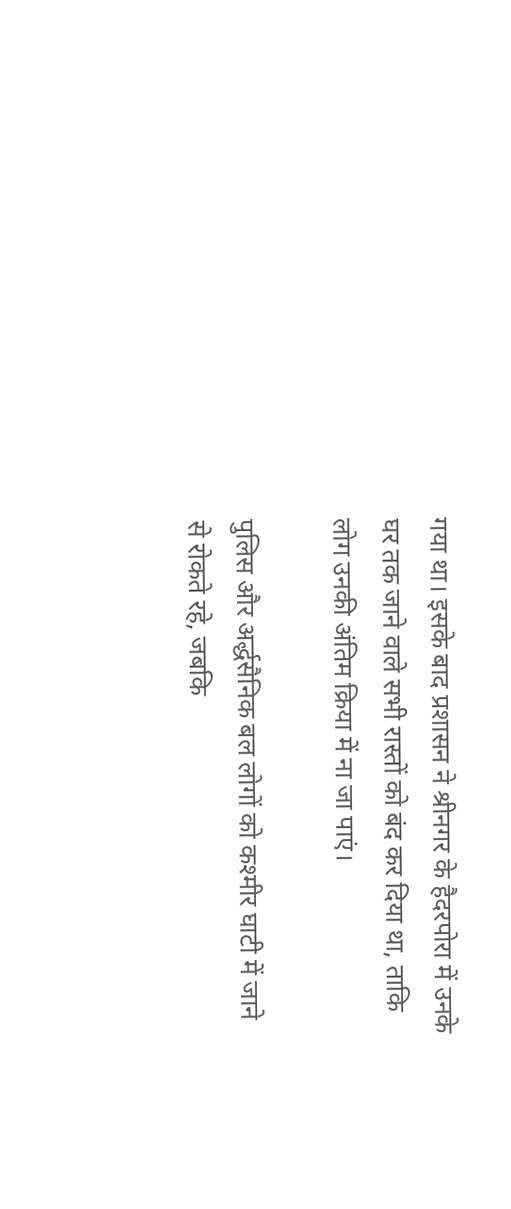गया था। इसके बाद प्रशासन ने श्रीनगर के हैदरपोरा में उनके घर तक जाने वाले सभी रास्तों को बंद कर दिया था, ताकि लोग उनकी अंतिम क्रिया में ना जा पाएं।

पुलिस और अर्द्धसैनिक बल लोगों को कश्मीर घाटी में जाने से रोकते रहे, जबकि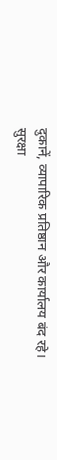दुकानें, व्यापारिक प्रतिष्ठान और कार्यालय बंद रहे। सुरक्षा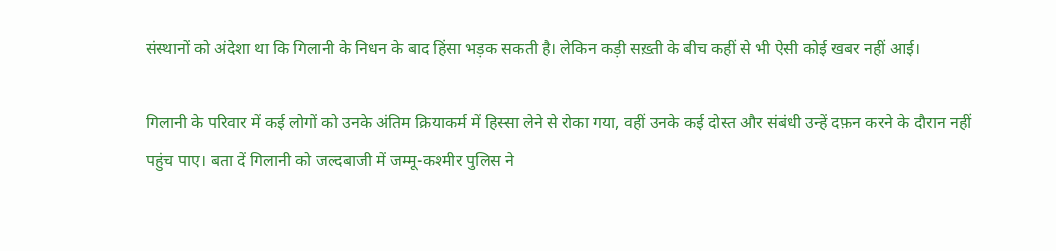संस्थानों को अंदेशा था कि गिलानी के निधन के बाद हिंसा भड़क सकती है। लेकिन कड़ी सख़्ती के बीच कहीं से भी ऐसी कोई खबर नहीं आई।

गिलानी के परिवार में कई लोगों को उनके अंतिम क्रियाकर्म में हिस्सा लेने से रोका गया, वहीं उनके कई दोस्त और संबंधी उन्हें दफ़न करने के दौरान नहीं पहुंच पाए। बता दें गिलानी को जल्दबाजी में जम्मू-कश्मीर पुलिस ने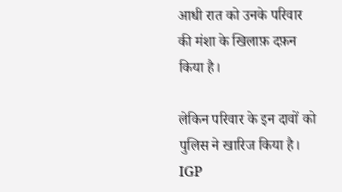आधी रात को उनके परिवार की मंशा के खिलाफ़ दफ़न किया है।

लेकिन परिवार के इन दावों को पुलिस ने खारिज किया है। IGP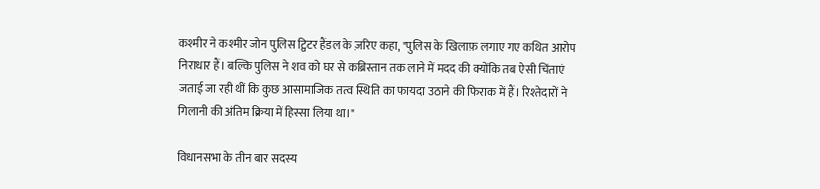कश्मीर ने कश्मीर जोन पुलिस ट्विटर हैंडल के ज़रिए कहा, "पुलिस के खिलाफ़ लगाए गए कथित आरोप निराधार हैं। बल्कि पुलिस ने शव को घर से कब्रिस्तान तक लाने में मदद की क्योंकि तब ऐसी चिंताएं जताई जा रही थीं कि कुछ आसामाजिक तत्व स्थिति का फायदा उठाने की फिराक में हैं। रिश्तेदारों ने गिलानी की अंतिम क्रिया में हिस्सा लिया था।"

विधानसभा के तीन बार सदस्य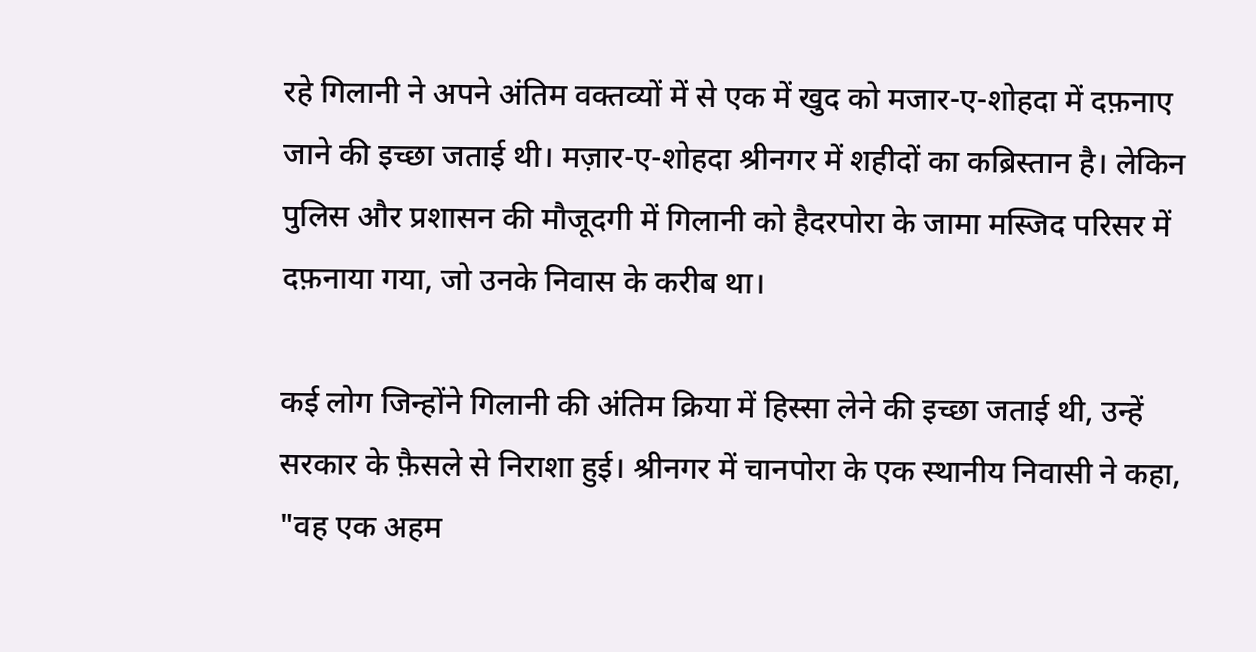रहे गिलानी ने अपने अंतिम वक्तव्यों में से एक में खुद को मजार-ए-शोहदा में दफ़नाए जाने की इच्छा जताई थी। मज़ार-ए-शोहदा श्रीनगर में शहीदों का कब्रिस्तान है। लेकिन पुलिस और प्रशासन की मौजूदगी में गिलानी को हैदरपोरा के जामा मस्जिद परिसर में दफ़नाया गया, जो उनके निवास के करीब था।

कई लोग जिन्होंने गिलानी की अंतिम क्रिया में हिस्सा लेने की इच्छा जताई थी, उन्हें सरकार के फ़ैसले से निराशा हुई। श्रीनगर में चानपोरा के एक स्थानीय निवासी ने कहा, "वह एक अहम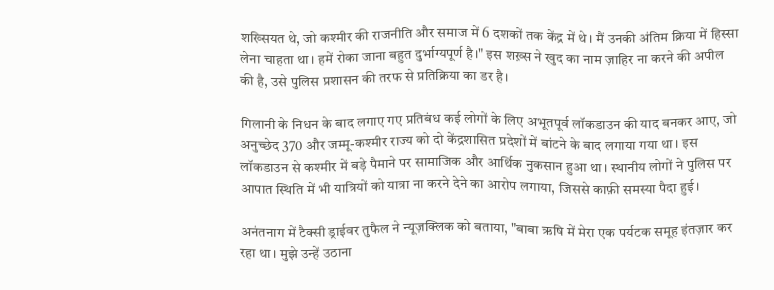शख्सियत थे, जो कश्मीर की राजनीति और समाज में 6 दशकों तक केंद्र में थे। मैं उनकी अंतिम क्रिया में हिस्सा लेना चाहता था। हमें रोका जाना बहुत दुर्भाग्यपूर्ण है।" इस शख़्स ने खुद का नाम ज़ाहिर ना करने की अपील की है, उसे पुलिस प्रशासन की तरफ से प्रतिक्रिया का डर है।

गिलानी के निधन के बाद लगाए गए प्रतिबंध कई लोगों के लिए अभूतपूर्व लॉकडाउन की याद बनकर आए, जो अनुच्छेद 370 और जम्मू-कश्मीर राज्य को दो केंद्रशासित प्रदेशों में बांटने के बाद लगाया गया था। इस लॉकडाउन से कश्मीर में बड़े पैमाने पर सामाजिक और आर्थिक नुकसान हुआ था। स्थानीय लोगों ने पुलिस पर आपात स्थिति में भी यात्रियों को यात्रा ना करने देने का आरोप लगाया, जिससे काफ़ी समस्या पैदा हुई।

अनंतनाग में टैक्सी ड्राईवर तुफैल ने न्यूज़क्लिक को बताया, "बाबा ऋषि में मेरा एक पर्यटक समूह इंतज़ार कर रहा था। मुझे उन्हें उठाना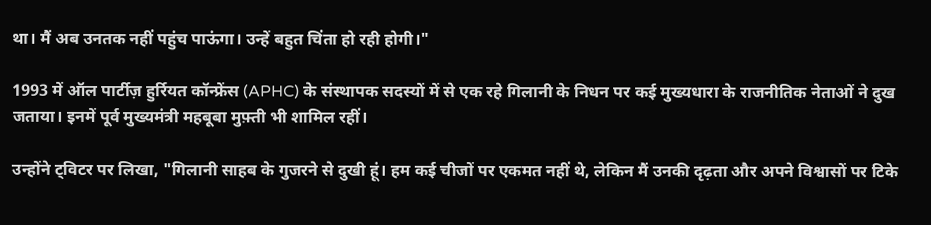था। मैं अब उनतक नहीं पहुंच पाऊंगा। उन्हें बहुत चिंता हो रही होगी।"

1993 में ऑल पार्टीज़ हुर्रियत कॉन्फ्रेंस (APHC) के संस्थापक सदस्यों में से एक रहे गिलानी के निधन पर कई मुख्यधारा के राजनीतिक नेताओं ने दुख जताया। इनमें पूर्व मुख्यमंत्री महबूबा मुफ़्ती भी शामिल रहीं।

उन्होंने ट्विटर पर लिखा, "गिलानी साहब के गुजरने से दुखी हूं। हम कई चीजों पर एकमत नहीं थे, लेकिन मैं उनकी दृढ़ता और अपने विश्वासों पर टिके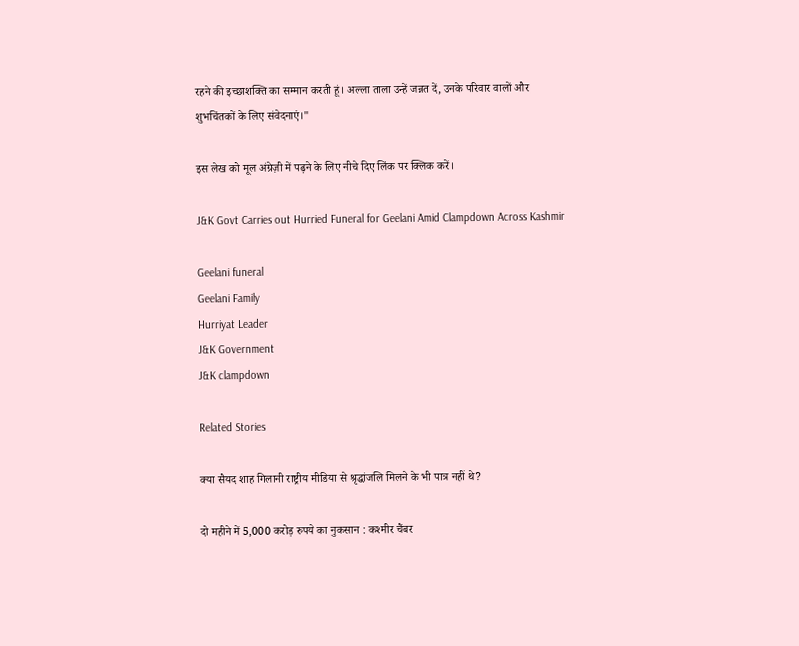रहने की इच्छाशक्ति का सम्मान करती हूं। अल्ला ताला उन्हें जन्नत दें, उनके परिवार वालों और शुभचिंतकों के लिए संवेदनाएं।"

इस लेख को मूल अंग्रेज़ी में पढ़ने के लिए नीचे दिए लिंक पर क्लिक करें।

J&K Govt Carries out Hurried Funeral for Geelani Amid Clampdown Across Kashmir

Geelani funeral
Geelani Family
Hurriyat Leader
J&K Government
J&K clampdown

Related Stories

क्या सैयद शाह गिलानी राष्ट्रीय मीडिया से श्रृद्धांजलि मिलने के भी पात्र नहीं थे?

दो महीने में 5,000 करोड़ रुपये का नुकसान : कश्मीर चैंबर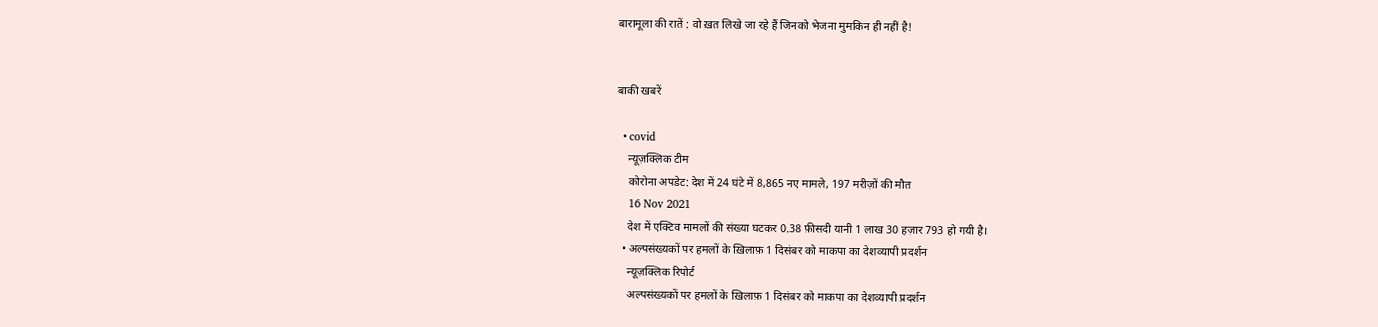बारामूला की रातें : वो ख़त लिखे जा रहे हैं जिनको भेजना मुमकिन ही नहीं है!


बाकी खबरें

  • covid
    न्यूज़क्लिक टीम
    कोरोना अपडेट: देश में 24 घंटे में 8,865 नए मामले, 197 मरीज़ों की मौत
    16 Nov 2021
    देश में एक्टिव मामलों की संख्या घटकर 0.38 फ़ीसदी यानी 1 लाख 30 हज़ार 793 हो गयी है।
  • अल्पसंख्यकों पर हमलों के ख़िलाफ़ 1 दिसंबर को माकपा का देशव्यापी प्रदर्शन
    न्यूज़क्लिक रिपोर्ट
    अल्पसंख्यकों पर हमलों के ख़िलाफ़ 1 दिसंबर को माकपा का देशव्यापी प्रदर्शन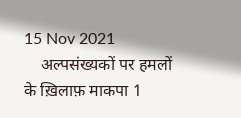15 Nov 2021
    अल्पसंख्यकों पर हमलों के ख़िलाफ़ माकपा 1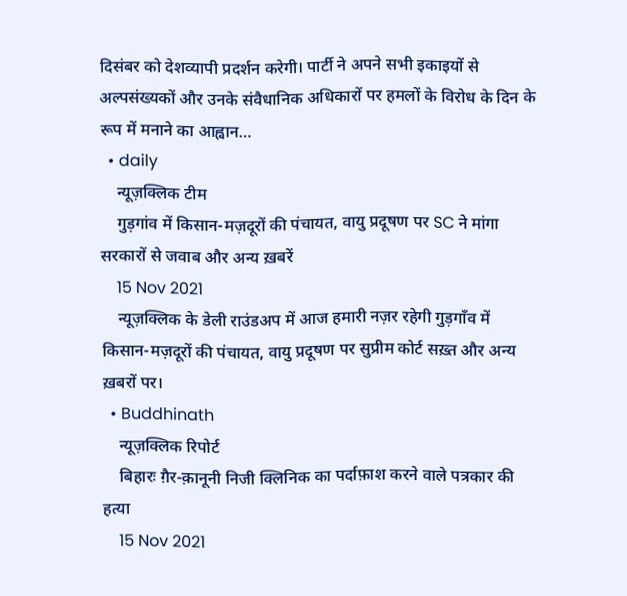दिसंबर को देशव्यापी प्रदर्शन करेगी। पार्टी ने अपने सभी इकाइयों से अल्पसंख्यकों और उनके संवैधानिक अधिकारों पर हमलों के विरोध के दिन के रूप में मनाने का आह्वान…
  • daily
    न्यूज़क्लिक टीम
    गुड़गांव में किसान-मज़दूरों की पंचायत, वायु प्रदूषण पर SC ने मांगा सरकारों से जवाब और अन्य ख़बरें
    15 Nov 2021
    न्यूज़क्लिक के डेली राउंडअप में आज हमारी नज़र रहेगी गुड़गाँव में किसान-मज़दूरों की पंचायत, वायु प्रदूषण पर सुप्रीम कोर्ट सख़्त और अन्य ख़बरों पर।
  • Buddhinath
    न्यूज़क्लिक रिपोर्ट
    बिहारः ग़ैर-क़ानूनी निजी क्लिनिक का पर्दाफ़ाश करने वाले पत्रकार की हत्या
    15 Nov 2021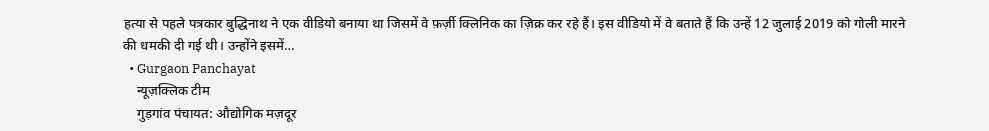हत्या से पहले पत्रकार बुद्धिनाथ ने एक वीडियो बनाया था जिसमें वे फ़र्ज़ी क्लिनिक का ज़िक्र कर रहे हैं। इस वीडियो में वे बताते हैं कि उन्हें 12 जुलाई 2019 को गोली मारने की धमकी दी गई थी। उन्होंने इसमें…
  • Gurgaon Panchayat
    न्यूज़क्लिक टीम
    गुड़गांव पंचायत: औद्योगिक मज़दूर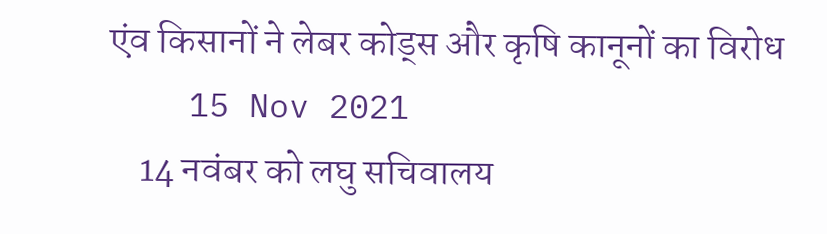एंव किसानों ने लेबर कोड्स और कृषि कानूनों का विरोध
    15 Nov 2021
    14 नवंबर को लघु सचिवालय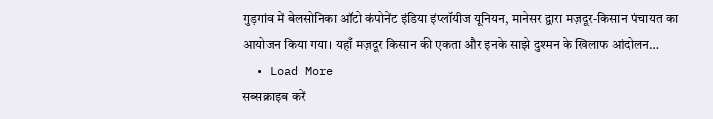गुड़गांव में बेलसोनिका ऑटो कंपोनेंट इंडिया इंप्लॉयीज यूनियन, मानेसर द्वारा मज़दूर-किसान पंचायत का आयोजन किया गया। यहाँ मज़दूर किसान की एकता और इनके साझे दुश्मन के खिलाफ आंदोलन…
  • Load More
सब्सक्राइब करें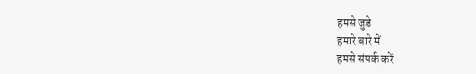हमसे जुडे
हमारे बारे में
हमसे संपर्क करें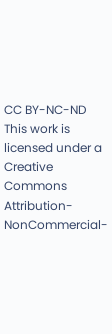CC BY-NC-ND This work is licensed under a Creative Commons Attribution-NonCommercial-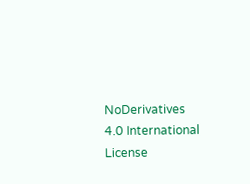NoDerivatives 4.0 International License